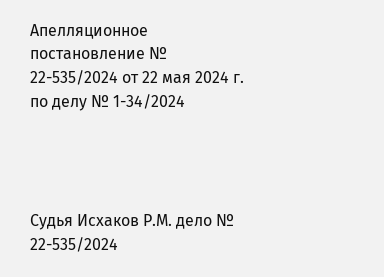Апелляционное постановление № 22-535/2024 от 22 мая 2024 г. по делу № 1-34/2024




Судья Исхаков Р.М. дело № 22-535/2024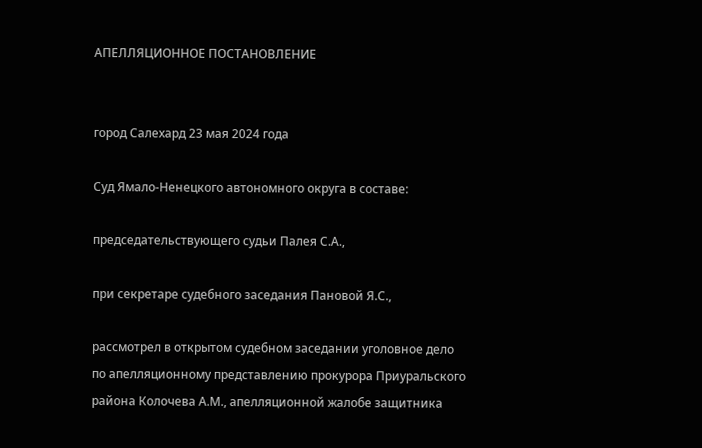АПЕЛЛЯЦИОННОЕ ПОСТАНОВЛЕНИЕ


город Салехард 23 мая 2024 года

Суд Ямало-Ненецкого автономного округа в составе:

председательствующего судьи Палея С.А.,

при секретаре судебного заседания Пановой Я.С.,

рассмотрел в открытом судебном заседании уголовное дело по апелляционному представлению прокурора Приуральского района Колочева А.М., апелляционной жалобе защитника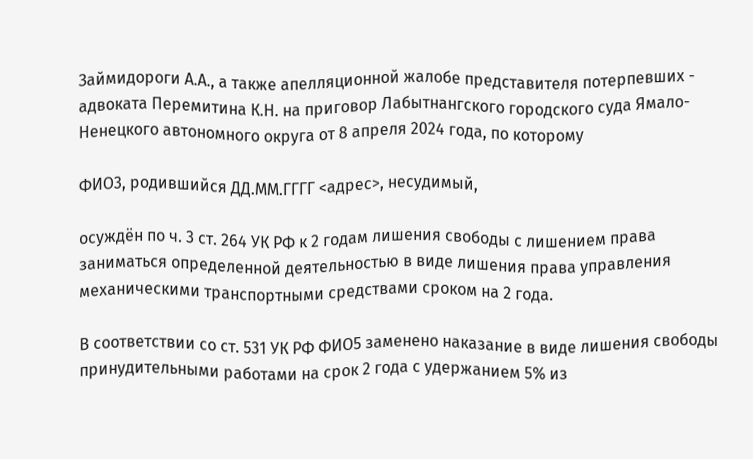Займидороги А.А., а также апелляционной жалобе представителя потерпевших - адвоката Перемитина К.Н. на приговор Лабытнангского городского суда Ямало-Ненецкого автономного округа от 8 апреля 2024 года, по которому

ФИО3, родившийся ДД.ММ.ГГГГ <адрес>, несудимый,

осуждён по ч. 3 ст. 264 УК РФ к 2 годам лишения свободы с лишением права заниматься определенной деятельностью в виде лишения права управления механическими транспортными средствами сроком на 2 года.

В соответствии со ст. 531 УК РФ ФИО5 заменено наказание в виде лишения свободы принудительными работами на срок 2 года с удержанием 5% из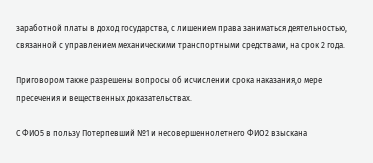заработной платы в доход государства, с лишением права заниматься деятельностью, связанной с управлением механическими транспортными средствами, на срок 2 года.

Приговором также разрешены вопросы об исчислении срока наказания,о мере пресечения и вещественных доказательствах.

С ФИО5 в пользу Потерпевший №1 и несовершеннолетнего ФИО2 взыскана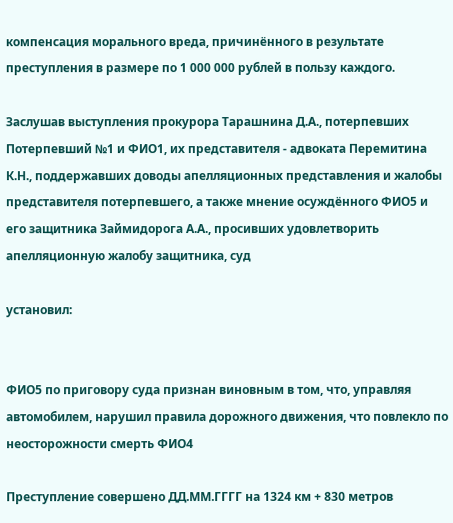компенсация морального вреда, причинённого в результате преступления в размере по 1 000 000 рублей в пользу каждого.

Заслушав выступления прокурора Тарашнина Д.А., потерпевших Потерпевший №1 и ФИО1, их представителя - адвоката Перемитина К.Н., поддержавших доводы апелляционных представления и жалобы представителя потерпевшего, а также мнение осуждённого ФИО5 и его защитника Займидорога А.А., просивших удовлетворить апелляционную жалобу защитника, суд

установил:


ФИО5 по приговору суда признан виновным в том, что, управляя автомобилем, нарушил правила дорожного движения, что повлекло по неосторожности смерть ФИО4

Преступление совершено ДД.ММ.ГГГГ на 1324 км + 830 метров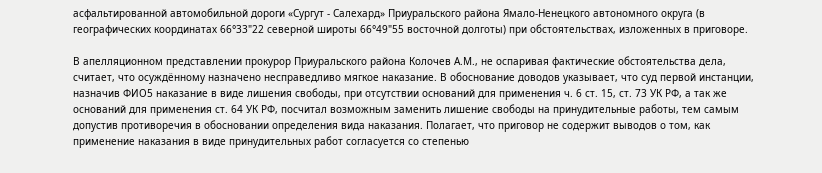асфальтированной автомобильной дороги «Сургут - Салехард» Приуральского района Ямало-Ненецкого автономного округа (в географических координатах 66°33"22 северной широты 66°49"55 восточной долготы) при обстоятельствах, изложенных в приговоре.

В апелляционном представлении прокурор Приуральского района Колочев А.М., не оспаривая фактические обстоятельства дела, считает, что осуждённому назначено несправедливо мягкое наказание. В обоснование доводов указывает, что суд первой инстанции, назначив ФИО5 наказание в виде лишения свободы, при отсутствии оснований для применения ч. 6 ст. 15, ст. 73 УК РФ, а так же оснований для применения ст. 64 УК РФ, посчитал возможным заменить лишение свободы на принудительные работы, тем самым допустив противоречия в обосновании определения вида наказания. Полагает, что приговор не содержит выводов о том, как применение наказания в виде принудительных работ согласуется со степенью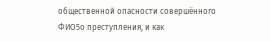общественной опасности совершённого ФИО5о преступления, и как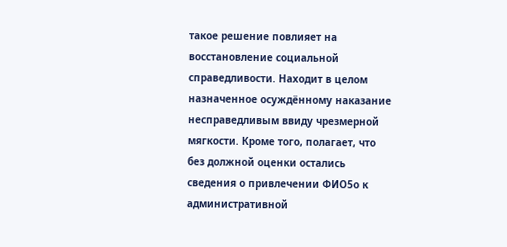такое решение повлияет на восстановление социальной справедливости. Находит в целом назначенное осуждённому наказание несправедливым ввиду чрезмерной мягкости. Кроме того, полагает, что без должной оценки остались сведения о привлечении ФИО5о к административной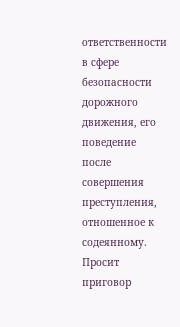ответственности в сфере безопасности дорожного движения, его поведение после совершения преступления, отношенное к содеянному. Просит приговор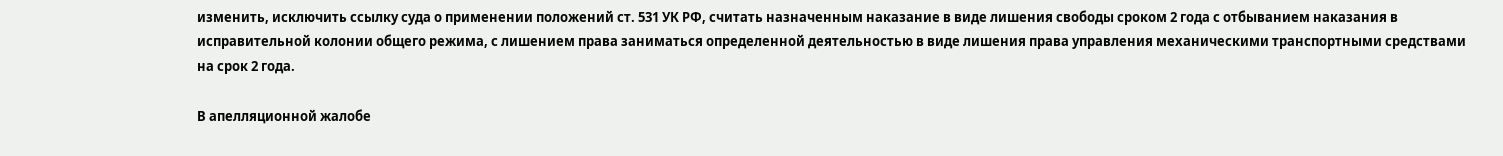изменить, исключить ссылку суда о применении положений ст. 531 УК РФ, считать назначенным наказание в виде лишения свободы сроком 2 года с отбыванием наказания в исправительной колонии общего режима, с лишением права заниматься определенной деятельностью в виде лишения права управления механическими транспортными средствами на срок 2 года.

В апелляционной жалобе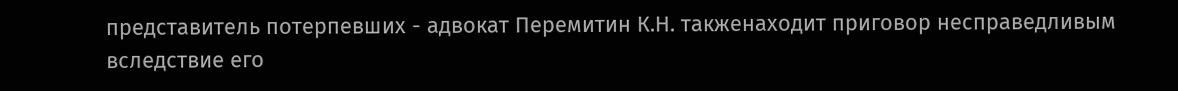представитель потерпевших - адвокат Перемитин К.Н. такженаходит приговор несправедливым вследствие его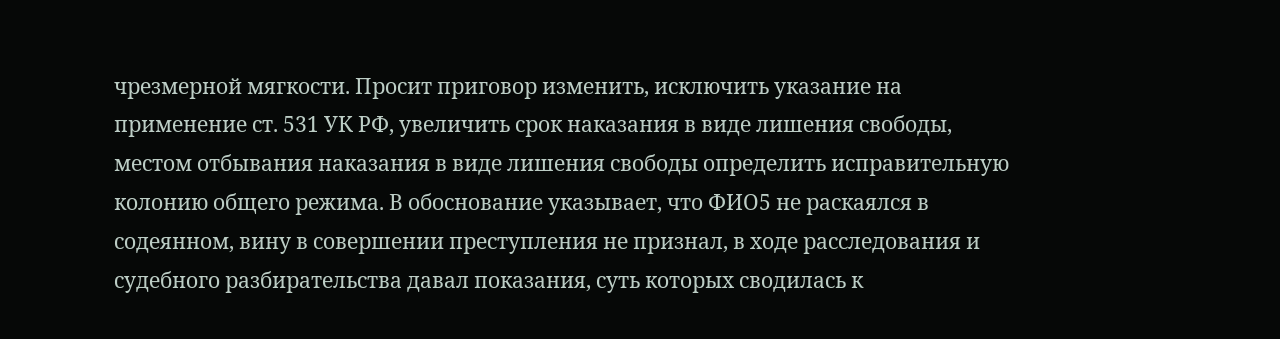чрезмерной мягкости. Просит приговор изменить, исключить указание на применение ст. 531 УК РФ, увеличить срок наказания в виде лишения свободы, местом отбывания наказания в виде лишения свободы определить исправительную колонию общего режима. В обоснование указывает, что ФИО5 не раскаялся в содеянном, вину в совершении преступления не признал, в ходе расследования и судебного разбирательства давал показания, суть которых сводилась к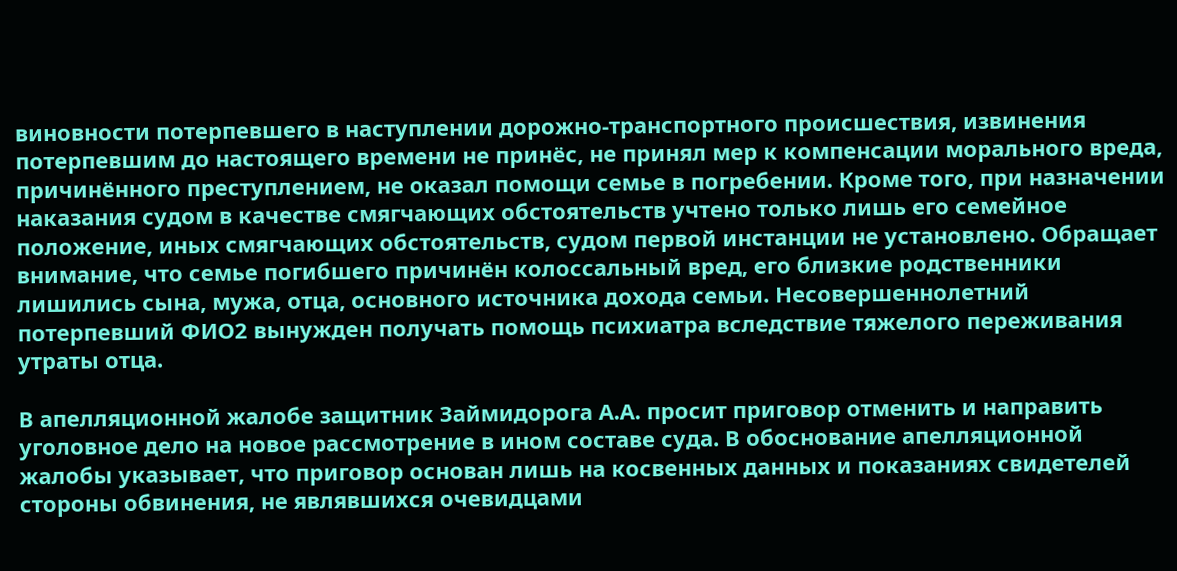виновности потерпевшего в наступлении дорожно-транспортного происшествия, извинения потерпевшим до настоящего времени не принёс, не принял мер к компенсации морального вреда, причинённого преступлением, не оказал помощи семье в погребении. Кроме того, при назначении наказания судом в качестве смягчающих обстоятельств учтено только лишь его семейное положение, иных смягчающих обстоятельств, судом первой инстанции не установлено. Обращает внимание, что семье погибшего причинён колоссальный вред, его близкие родственники лишились сына, мужа, отца, основного источника дохода семьи. Несовершеннолетний потерпевший ФИО2 вынужден получать помощь психиатра вследствие тяжелого переживания утраты отца.

В апелляционной жалобе защитник Займидорога А.А. просит приговор отменить и направить уголовное дело на новое рассмотрение в ином составе суда. В обоснование апелляционной жалобы указывает, что приговор основан лишь на косвенных данных и показаниях свидетелей стороны обвинения, не являвшихся очевидцами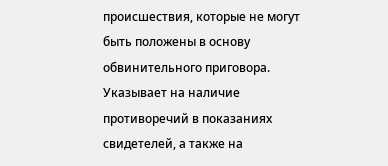происшествия, которые не могут быть положены в основу обвинительного приговора. Указывает на наличие противоречий в показаниях свидетелей, а также на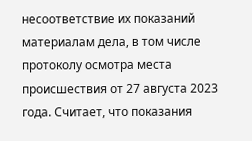несоответствие их показаний материалам дела, в том числе протоколу осмотра места происшествия от 27 августа 2023 года. Считает, что показания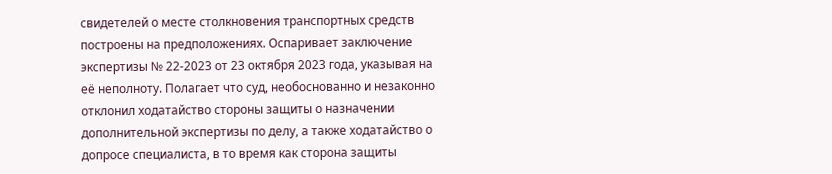свидетелей о месте столкновения транспортных средств построены на предположениях. Оспаривает заключение экспертизы № 22-2023 от 23 октября 2023 года, указывая на её неполноту. Полагает что суд, необоснованно и незаконно отклонил ходатайство стороны защиты о назначении дополнительной экспертизы по делу, а также ходатайство о допросе специалиста, в то время как сторона защиты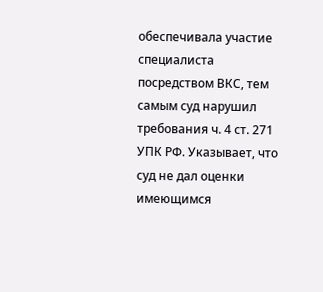обеспечивала участие специалиста посредством ВКС, тем самым суд нарушил требования ч. 4 ст. 271 УПК РФ. Указывает, что суд не дал оценки имеющимся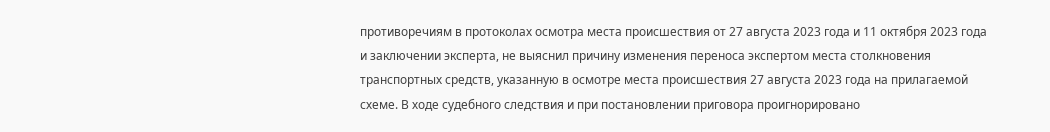противоречиям в протоколах осмотра места происшествия от 27 августа 2023 года и 11 октября 2023 года и заключении эксперта, не выяснил причину изменения переноса экспертом места столкновения транспортных средств, указанную в осмотре места происшествия 27 августа 2023 года на прилагаемой схеме. В ходе судебного следствия и при постановлении приговора проигнорировано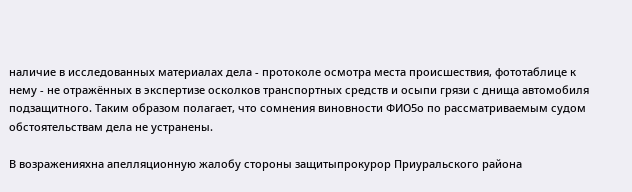наличие в исследованных материалах дела - протоколе осмотра места происшествия, фототаблице к нему - не отражённых в экспертизе осколков транспортных средств и осыпи грязи с днища автомобиля подзащитного. Таким образом полагает, что сомнения виновности ФИО5о по рассматриваемым судом обстоятельствам дела не устранены.

В возраженияхна апелляционную жалобу стороны защитыпрокурор Приуральского района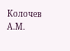Колочев А.М.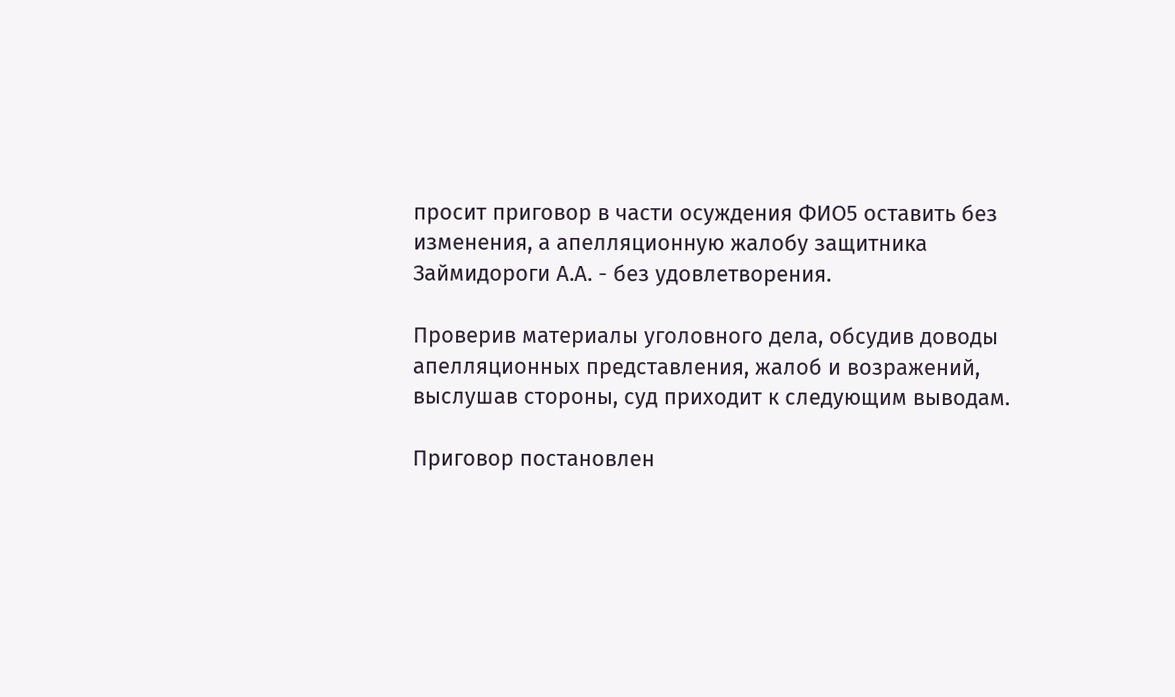просит приговор в части осуждения ФИО5 оставить без изменения, а апелляционную жалобу защитника Займидороги А.А. - без удовлетворения.

Проверив материалы уголовного дела, обсудив доводы апелляционных представления, жалоб и возражений, выслушав стороны, суд приходит к следующим выводам.

Приговор постановлен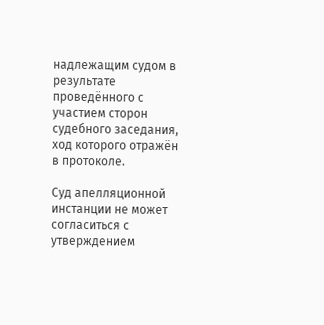надлежащим судом в результате проведённого с участием сторон судебного заседания, ход которого отражён в протоколе.

Суд апелляционной инстанции не может согласиться с утверждением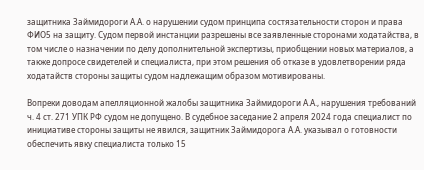защитника Займидороги А.А. о нарушении судом принципа состязательности сторон и права ФИО5 на защиту. Судом первой инстанции разрешены все заявленные сторонами ходатайства, в том числе о назначении по делу дополнительной экспертизы, приобщении новых материалов, а также допросе свидетелей и специалиста, при этом решения об отказе в удовлетворении ряда ходатайств стороны защиты судом надлежащим образом мотивированы.

Вопреки доводам апелляционной жалобы защитника Займидороги А.А., нарушения требований ч. 4 ст. 271 УПК РФ судом не допущено. В судебное заседание 2 апреля 2024 года специалист по инициативе стороны защиты не явился, защитник Займидорога А.А. указывал о готовности обеспечить явку специалиста только 15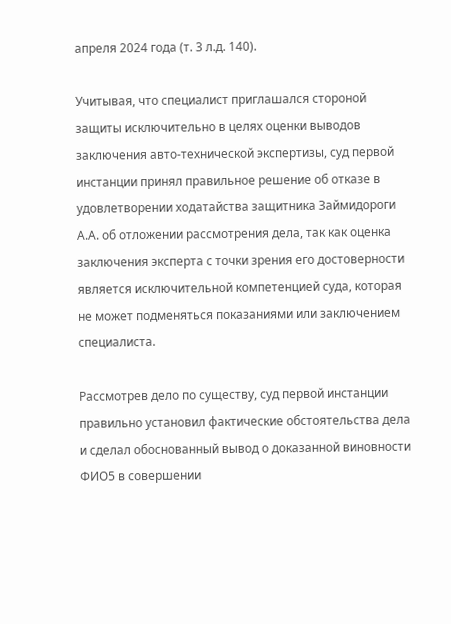апреля 2024 года (т. 3 л.д. 140).

Учитывая, что специалист приглашался стороной защиты исключительно в целях оценки выводов заключения авто-технической экспертизы, суд первой инстанции принял правильное решение об отказе в удовлетворении ходатайства защитника Займидороги А.А. об отложении рассмотрения дела, так как оценка заключения эксперта с точки зрения его достоверности является исключительной компетенцией суда, которая не может подменяться показаниями или заключением специалиста.

Рассмотрев дело по существу, суд первой инстанции правильно установил фактические обстоятельства дела и сделал обоснованный вывод о доказанной виновности ФИО5 в совершении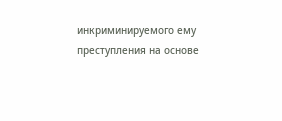инкриминируемого ему преступления на основе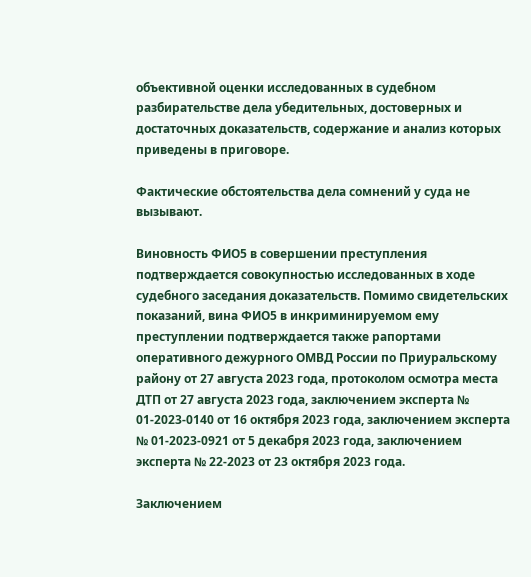объективной оценки исследованных в судебном разбирательстве дела убедительных, достоверных и достаточных доказательств, содержание и анализ которых приведены в приговоре.

Фактические обстоятельства дела сомнений у суда не вызывают.

Виновность ФИО5 в совершении преступления подтверждается совокупностью исследованных в ходе судебного заседания доказательств. Помимо свидетельских показаний, вина ФИО5 в инкриминируемом ему преступлении подтверждается также рапортами оперативного дежурного ОМВД России по Приуральскому району от 27 августа 2023 года, протоколом осмотра места ДТП от 27 августа 2023 года, заключением эксперта № 01-2023-0140 от 16 октября 2023 года, заключением эксперта № 01-2023-0921 от 5 декабря 2023 года, заключением эксперта № 22-2023 от 23 октября 2023 года.

Заключением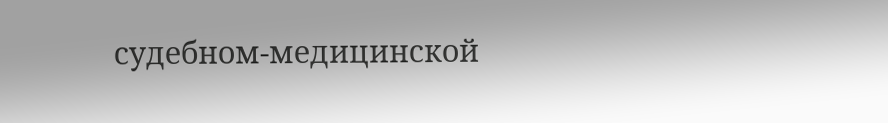судебном-медицинской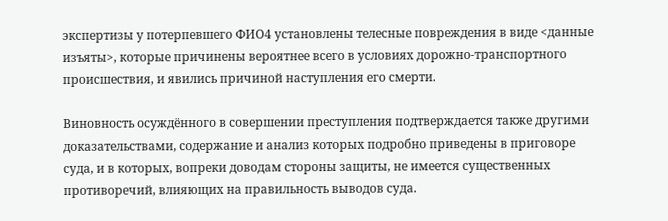экспертизы у потерпевшего ФИО4 установлены телесные повреждения в виде <данные изъяты>, которые причинены вероятнее всего в условиях дорожно-транспортного происшествия, и явились причиной наступления его смерти.

Виновность осуждённого в совершении преступления подтверждается также другими доказательствами, содержание и анализ которых подробно приведены в приговоре суда, и в которых, вопреки доводам стороны защиты, не имеется существенных противоречий, влияющих на правильность выводов суда.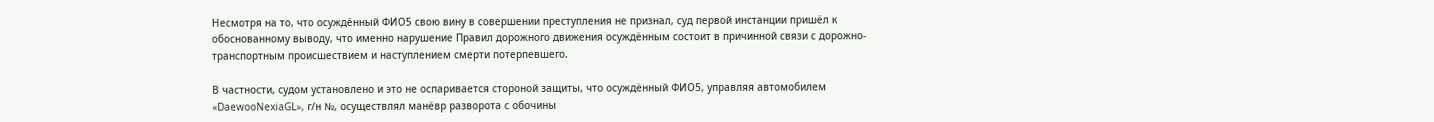Несмотря на то, что осуждённый ФИО5 свою вину в совершении преступления не признал, суд первой инстанции пришёл к обоснованному выводу, что именно нарушение Правил дорожного движения осуждённым состоит в причинной связи с дорожно-транспортным происшествием и наступлением смерти потерпевшего.

В частности, судом установлено и это не оспаривается стороной защиты, что осуждённый ФИО5, управляя автомобилем «DaewooNexiaGL», г/н №, осуществлял манёвр разворота с обочины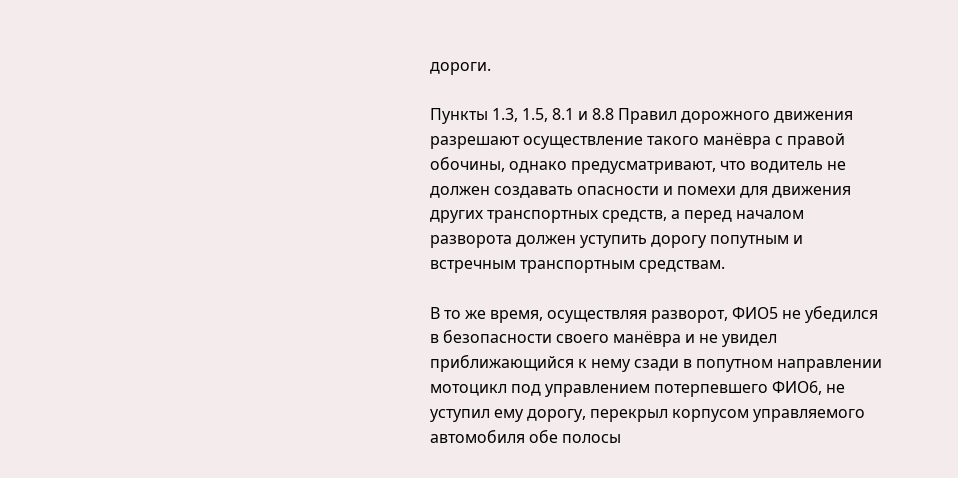дороги.

Пункты 1.3, 1.5, 8.1 и 8.8 Правил дорожного движения разрешают осуществление такого манёвра с правой обочины, однако предусматривают, что водитель не должен создавать опасности и помехи для движения других транспортных средств, а перед началом разворота должен уступить дорогу попутным и встречным транспортным средствам.

В то же время, осуществляя разворот, ФИО5 не убедился в безопасности своего манёвра и не увидел приближающийся к нему сзади в попутном направлении мотоцикл под управлением потерпевшего ФИО6, не уступил ему дорогу, перекрыл корпусом управляемого автомобиля обе полосы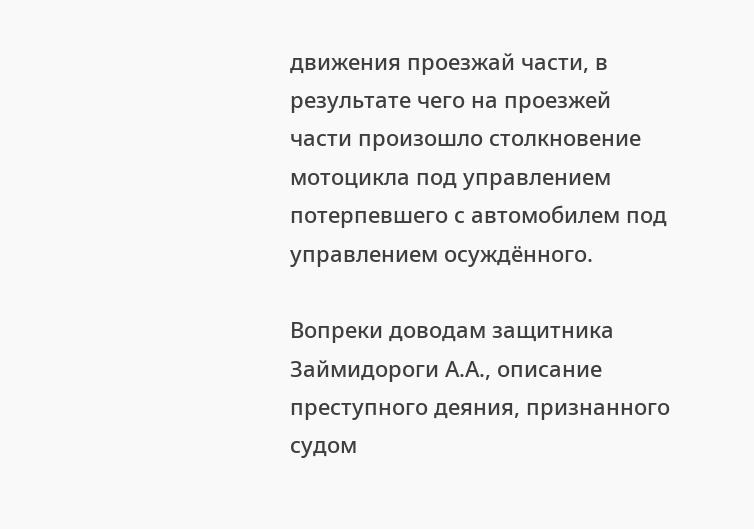движения проезжай части, в результате чего на проезжей части произошло столкновение мотоцикла под управлением потерпевшего с автомобилем под управлением осуждённого.

Вопреки доводам защитника Займидороги А.А., описание преступного деяния, признанного судом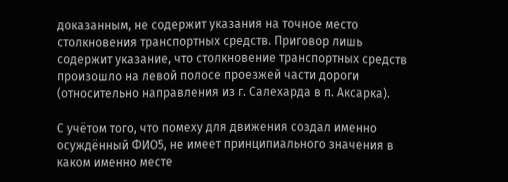доказанным, не содержит указания на точное место столкновения транспортных средств. Приговор лишь содержит указание, что столкновение транспортных средств произошло на левой полосе проезжей части дороги (относительно направления из г. Салехарда в п. Аксарка).

С учётом того, что помеху для движения создал именно осуждённый ФИО5, не имеет принципиального значения в каком именно месте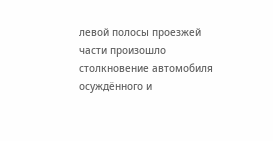левой полосы проезжей части произошло столкновение автомобиля осуждённого и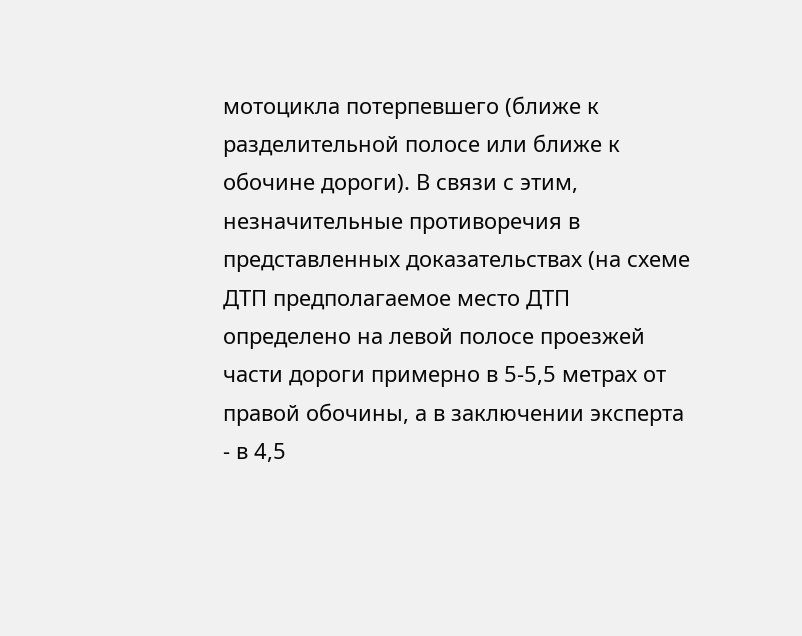мотоцикла потерпевшего (ближе к разделительной полосе или ближе к обочине дороги). В связи с этим, незначительные противоречия в представленных доказательствах (на схеме ДТП предполагаемое место ДТП определено на левой полосе проезжей части дороги примерно в 5-5,5 метрах от правой обочины, а в заключении эксперта - в 4,5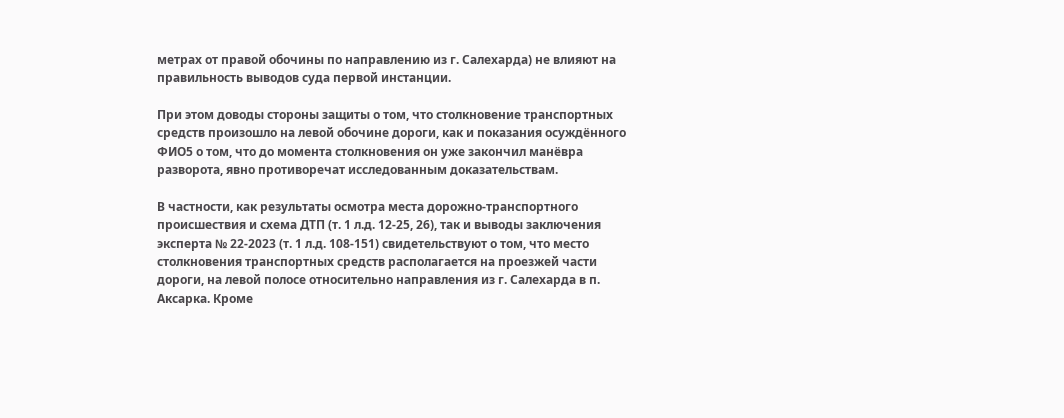метрах от правой обочины по направлению из г. Салехарда) не влияют на правильность выводов суда первой инстанции.

При этом доводы стороны защиты о том, что столкновение транспортных средств произошло на левой обочине дороги, как и показания осуждённого ФИО5 о том, что до момента столкновения он уже закончил манёвра разворота, явно противоречат исследованным доказательствам.

В частности, как результаты осмотра места дорожно-транспортного происшествия и схема ДТП (т. 1 л.д. 12-25, 26), так и выводы заключения эксперта № 22-2023 (т. 1 л.д. 108-151) свидетельствуют о том, что место столкновения транспортных средств располагается на проезжей части дороги, на левой полосе относительно направления из г. Салехарда в п. Аксарка. Кроме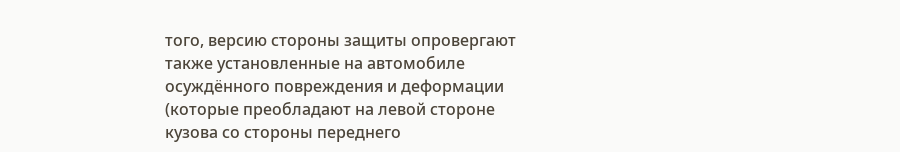того, версию стороны защиты опровергают также установленные на автомобиле осуждённого повреждения и деформации (которые преобладают на левой стороне кузова со стороны переднего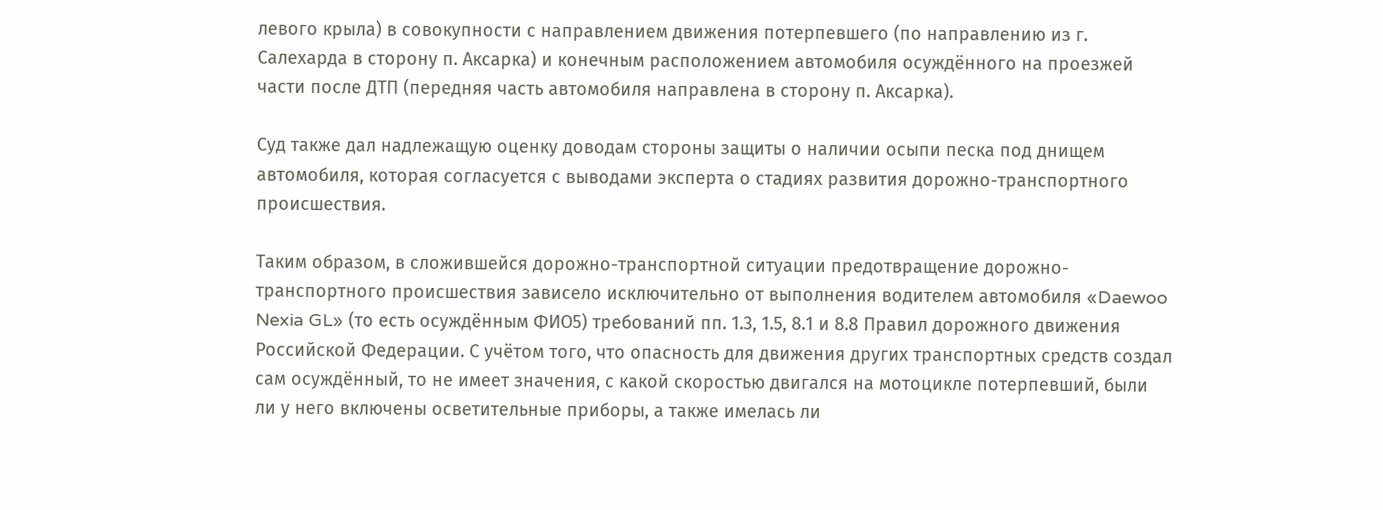левого крыла) в совокупности с направлением движения потерпевшего (по направлению из г. Салехарда в сторону п. Аксарка) и конечным расположением автомобиля осуждённого на проезжей части после ДТП (передняя часть автомобиля направлена в сторону п. Аксарка).

Суд также дал надлежащую оценку доводам стороны защиты о наличии осыпи песка под днищем автомобиля, которая согласуется с выводами эксперта о стадиях развития дорожно-транспортного происшествия.

Таким образом, в сложившейся дорожно-транспортной ситуации предотвращение дорожно-транспортного происшествия зависело исключительно от выполнения водителем автомобиля «Daewoo Nexia GL» (то есть осуждённым ФИО5) требований пп. 1.3, 1.5, 8.1 и 8.8 Правил дорожного движения Российской Федерации. С учётом того, что опасность для движения других транспортных средств создал сам осуждённый, то не имеет значения, с какой скоростью двигался на мотоцикле потерпевший, были ли у него включены осветительные приборы, а также имелась ли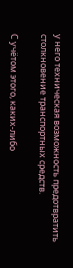у него техническая возможность предотвратить столкновение транспортных средств.

С учётом этого, каких-либо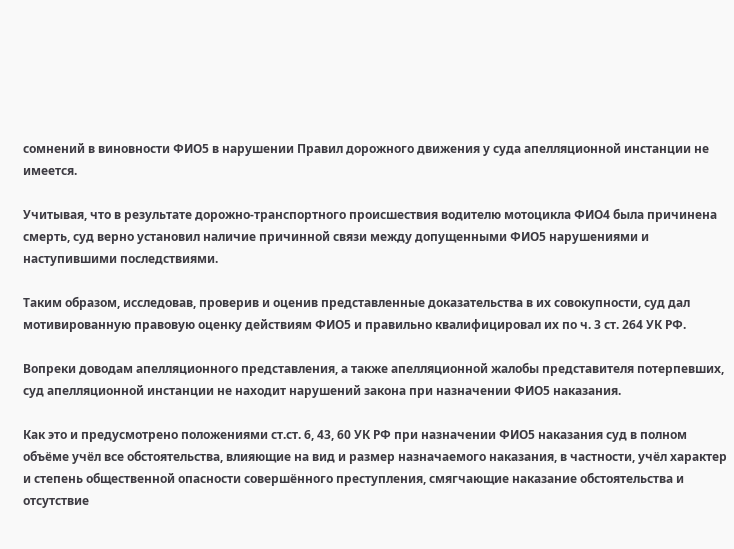сомнений в виновности ФИО5 в нарушении Правил дорожного движения у суда апелляционной инстанции не имеется.

Учитывая, что в результате дорожно-транспортного происшествия водителю мотоцикла ФИО4 была причинена смерть, суд верно установил наличие причинной связи между допущенными ФИО5 нарушениями и наступившими последствиями.

Таким образом, исследовав, проверив и оценив представленные доказательства в их совокупности, суд дал мотивированную правовую оценку действиям ФИО5 и правильно квалифицировал их по ч. 3 ст. 264 УК РФ.

Вопреки доводам апелляционного представления, а также апелляционной жалобы представителя потерпевших, суд апелляционной инстанции не находит нарушений закона при назначении ФИО5 наказания.

Как это и предусмотрено положениями ст.ст. 6, 43, 60 УК РФ при назначении ФИО5 наказания суд в полном объёме учёл все обстоятельства, влияющие на вид и размер назначаемого наказания, в частности, учёл характер и степень общественной опасности совершённого преступления, смягчающие наказание обстоятельства и отсутствие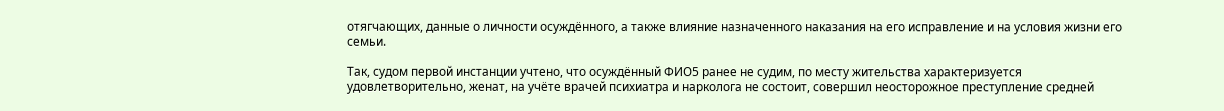отягчающих, данные о личности осуждённого, а также влияние назначенного наказания на его исправление и на условия жизни его семьи.

Так, судом первой инстанции учтено, что осуждённый ФИО5 ранее не судим, по месту жительства характеризуется удовлетворительно, женат, на учёте врачей психиатра и нарколога не состоит, совершил неосторожное преступление средней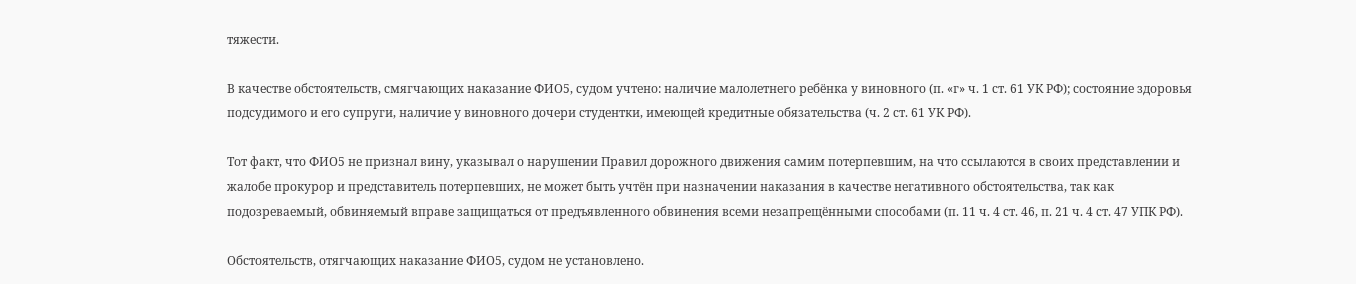тяжести.

В качестве обстоятельств, смягчающих наказание ФИО5, судом учтено: наличие малолетнего ребёнка у виновного (п. «г» ч. 1 ст. 61 УК РФ); состояние здоровья подсудимого и его супруги, наличие у виновного дочери студентки, имеющей кредитные обязательства (ч. 2 ст. 61 УК РФ).

Тот факт, что ФИО5 не признал вину, указывал о нарушении Правил дорожного движения самим потерпевшим, на что ссылаются в своих представлении и жалобе прокурор и представитель потерпевших, не может быть учтён при назначении наказания в качестве негативного обстоятельства, так как подозреваемый, обвиняемый вправе защищаться от предъявленного обвинения всеми незапрещёнными способами (п. 11 ч. 4 ст. 46, п. 21 ч. 4 ст. 47 УПК РФ).

Обстоятельств, отягчающих наказание ФИО5, судом не установлено.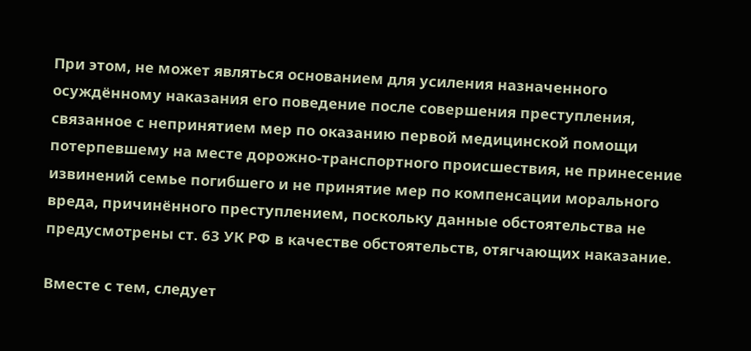При этом, не может являться основанием для усиления назначенного осуждённому наказания его поведение после совершения преступления, связанное с непринятием мер по оказанию первой медицинской помощи потерпевшему на месте дорожно-транспортного происшествия, не принесение извинений семье погибшего и не принятие мер по компенсации морального вреда, причинённого преступлением, поскольку данные обстоятельства не предусмотрены ст. 63 УК РФ в качестве обстоятельств, отягчающих наказание.

Вместе с тем, следует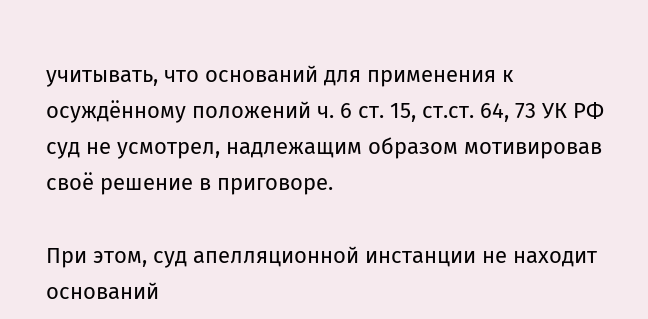учитывать, что оснований для применения к осуждённому положений ч. 6 ст. 15, ст.ст. 64, 73 УК РФ суд не усмотрел, надлежащим образом мотивировав своё решение в приговоре.

При этом, суд апелляционной инстанции не находит оснований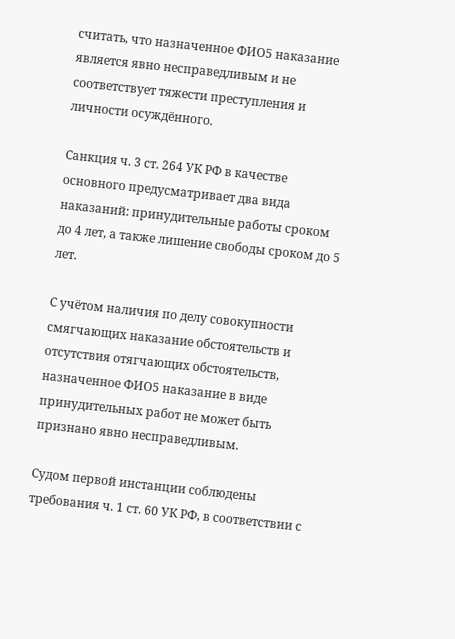считать, что назначенное ФИО5 наказание является явно несправедливым и не соответствует тяжести преступления и личности осуждённого.

Санкция ч. 3 ст. 264 УК РФ в качестве основного предусматривает два вида наказаний: принудительные работы сроком до 4 лет, а также лишение свободы сроком до 5 лет.

С учётом наличия по делу совокупности смягчающих наказание обстоятельств и отсутствия отягчающих обстоятельств, назначенное ФИО5 наказание в виде принудительных работ не может быть признано явно несправедливым.

Судом первой инстанции соблюдены требования ч. 1 ст. 60 УК РФ, в соответствии с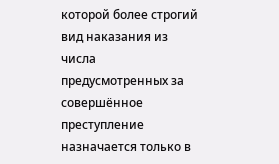которой более строгий вид наказания из числа предусмотренных за совершённое преступление назначается только в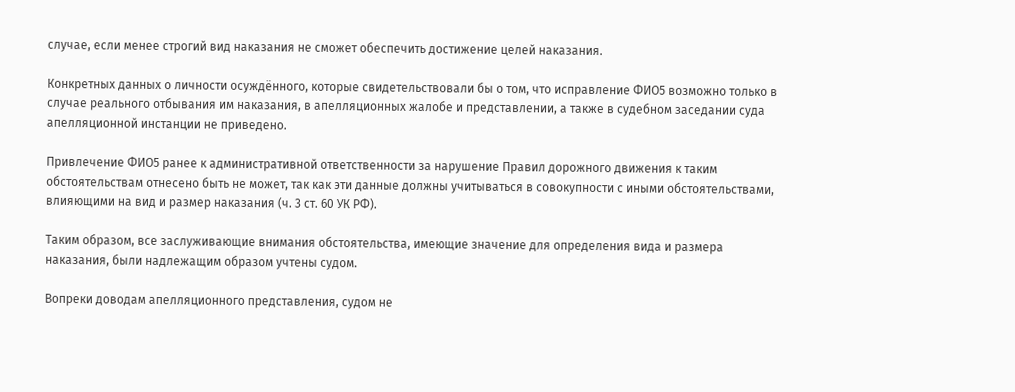случае, если менее строгий вид наказания не сможет обеспечить достижение целей наказания.

Конкретных данных о личности осуждённого, которые свидетельствовали бы о том, что исправление ФИО5 возможно только в случае реального отбывания им наказания, в апелляционных жалобе и представлении, а также в судебном заседании суда апелляционной инстанции не приведено.

Привлечение ФИО5 ранее к административной ответственности за нарушение Правил дорожного движения к таким обстоятельствам отнесено быть не может, так как эти данные должны учитываться в совокупности с иными обстоятельствами, влияющими на вид и размер наказания (ч. 3 ст. 60 УК РФ).

Таким образом, все заслуживающие внимания обстоятельства, имеющие значение для определения вида и размера наказания, были надлежащим образом учтены судом.

Вопреки доводам апелляционного представления, судом не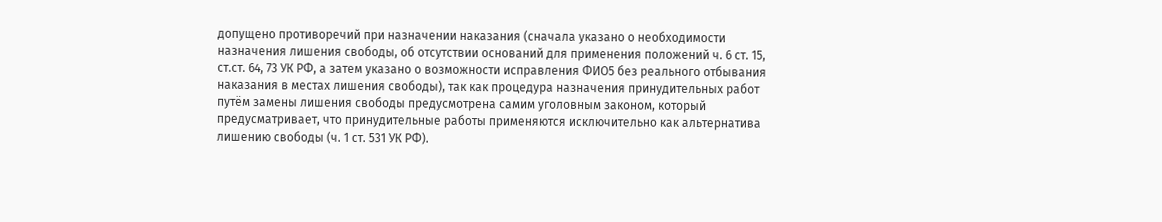допущено противоречий при назначении наказания (сначала указано о необходимости назначения лишения свободы, об отсутствии оснований для применения положений ч. 6 ст. 15, ст.ст. 64, 73 УК РФ, а затем указано о возможности исправления ФИО5 без реального отбывания наказания в местах лишения свободы), так как процедура назначения принудительных работ путём замены лишения свободы предусмотрена самим уголовным законом, который предусматривает, что принудительные работы применяются исключительно как альтернатива лишению свободы (ч. 1 ст. 531 УК РФ).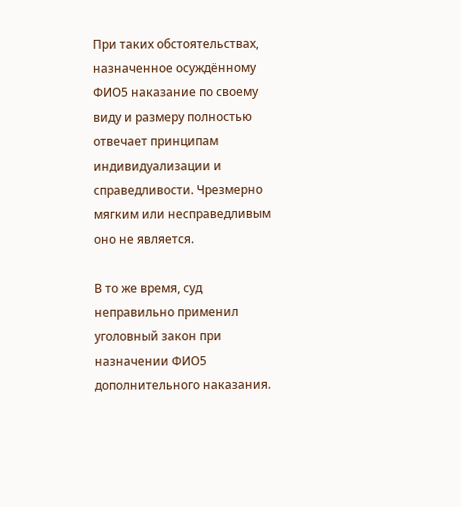При таких обстоятельствах, назначенное осуждённому ФИО5 наказание по своему виду и размеру полностью отвечает принципам индивидуализации и справедливости. Чрезмерно мягким или несправедливым оно не является.

В то же время, суд неправильно применил уголовный закон при назначении ФИО5 дополнительного наказания.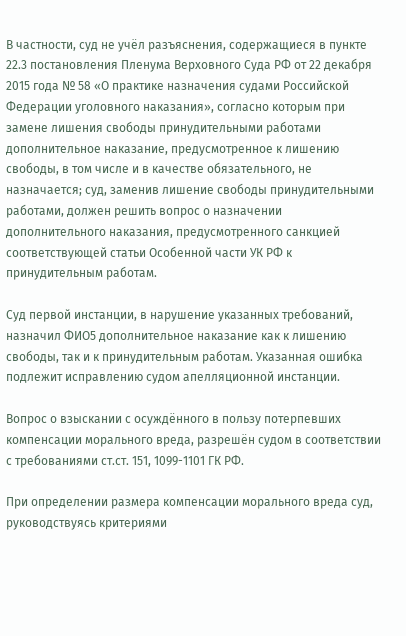В частности, суд не учёл разъяснения, содержащиеся в пункте 22.3 постановления Пленума Верховного Суда РФ от 22 декабря 2015 года № 58 «О практике назначения судами Российской Федерации уголовного наказания», согласно которым при замене лишения свободы принудительными работами дополнительное наказание, предусмотренное к лишению свободы, в том числе и в качестве обязательного, не назначается; суд, заменив лишение свободы принудительными работами, должен решить вопрос о назначении дополнительного наказания, предусмотренного санкцией соответствующей статьи Особенной части УК РФ к принудительным работам.

Суд первой инстанции, в нарушение указанных требований, назначил ФИО5 дополнительное наказание как к лишению свободы, так и к принудительным работам. Указанная ошибка подлежит исправлению судом апелляционной инстанции.

Вопрос о взыскании с осуждённого в пользу потерпевших компенсации морального вреда, разрешён судом в соответствии с требованиями ст.ст. 151, 1099-1101 ГК РФ.

При определении размера компенсации морального вреда суд, руководствуясь критериями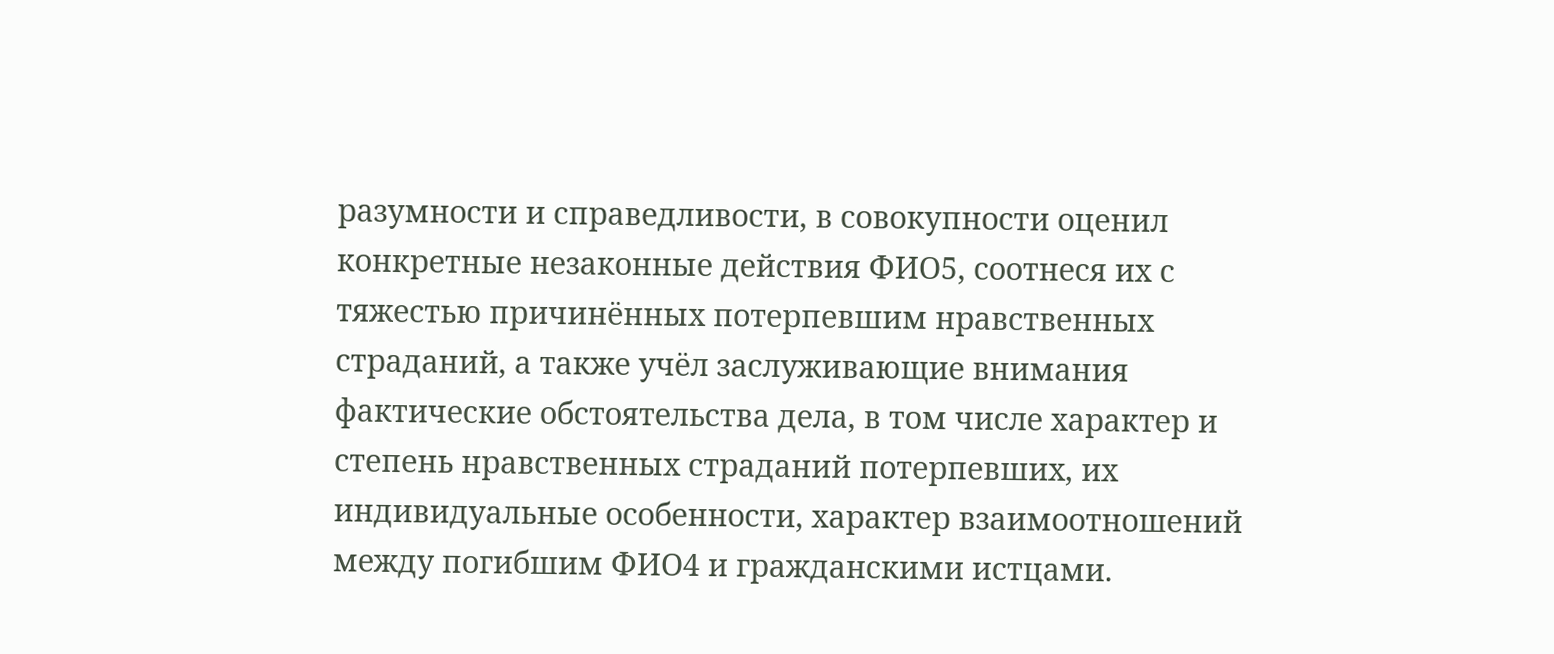разумности и справедливости, в совокупности оценил конкретные незаконные действия ФИО5, соотнеся их с тяжестью причинённых потерпевшим нравственных страданий, а также учёл заслуживающие внимания фактические обстоятельства дела, в том числе характер и степень нравственных страданий потерпевших, их индивидуальные особенности, характер взаимоотношений между погибшим ФИО4 и гражданскими истцами.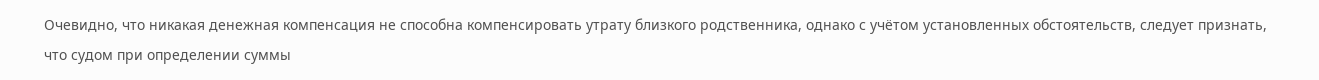Очевидно, что никакая денежная компенсация не способна компенсировать утрату близкого родственника, однако с учётом установленных обстоятельств, следует признать, что судом при определении суммы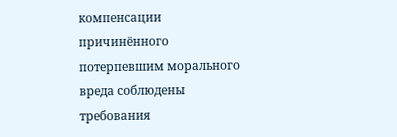компенсации причинённого потерпевшим морального вреда соблюдены требования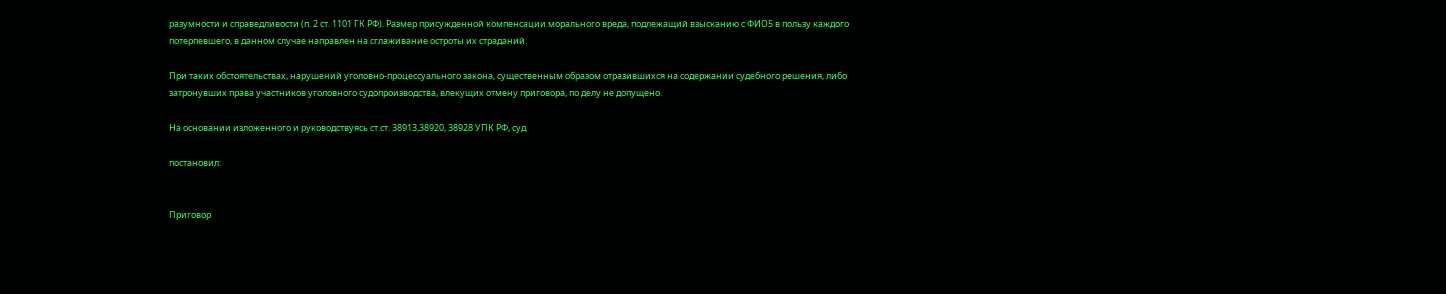разумности и справедливости (п. 2 ст. 1101 ГК РФ). Размер присужденной компенсации морального вреда, подлежащий взысканию с ФИО5 в пользу каждого потерпевшего, в данном случае направлен на сглаживание остроты их страданий.

При таких обстоятельствах, нарушений уголовно-процессуального закона, существенным образом отразившихся на содержании судебного решения, либо затронувших права участников уголовного судопроизводства, влекущих отмену приговора, по делу не допущено.

На основании изложенного и руководствуясь ст.ст. 38913,38920, 38928 УПК РФ, суд

постановил:


Приговор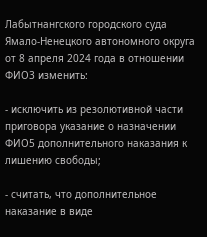Лабытнангского городского суда Ямало-Ненецкого автономного округа от 8 апреля 2024 года в отношении ФИО3 изменить:

- исключить из резолютивной части приговора указание о назначении ФИО5 дополнительного наказания к лишению свободы;

- считать, что дополнительное наказание в виде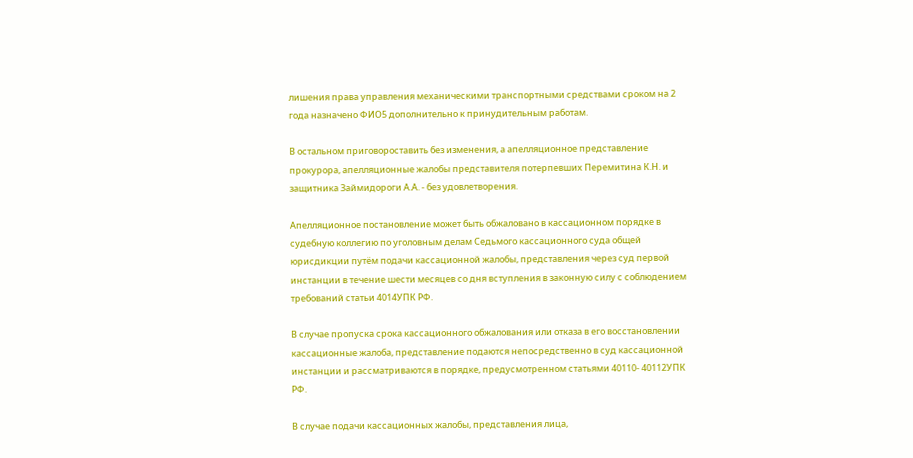лишения права управления механическими транспортными средствами сроком на 2 года назначено ФИО5 дополнительно к принудительным работам.

В остальном приговороставить без изменения, а апелляционное представление прокурора, апелляционные жалобы представителя потерпевших Перемитина К.Н. и защитника Займидороги А.А. - без удовлетворения.

Апелляционное постановление может быть обжаловано в кассационном порядке в судебную коллегию по уголовным делам Седьмого кассационного суда общей юрисдикции путём подачи кассационной жалобы, представления через суд первой инстанции в течение шести месяцев со дня вступления в законную силу с соблюдением требований статьи 4014УПК РФ.

В случае пропуска срока кассационного обжалования или отказа в его восстановлении кассационные жалоба, представление подаются непосредственно в суд кассационной инстанции и рассматриваются в порядке, предусмотренном статьями 40110- 40112УПК РФ.

В случае подачи кассационных жалобы, представления лица,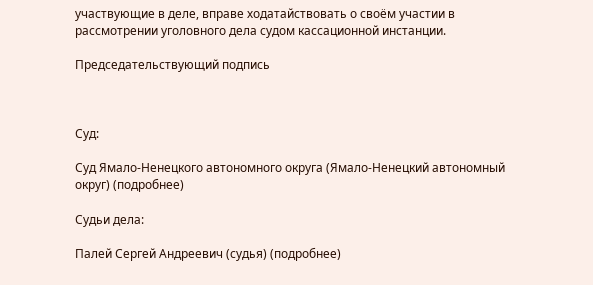участвующие в деле, вправе ходатайствовать о своём участии в рассмотрении уголовного дела судом кассационной инстанции.

Председательствующий подпись



Суд:

Суд Ямало-Ненецкого автономного округа (Ямало-Ненецкий автономный округ) (подробнее)

Судьи дела:

Палей Сергей Андреевич (судья) (подробнее)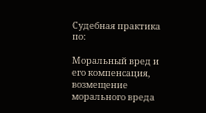Судебная практика по:

Моральный вред и его компенсация, возмещение морального вреда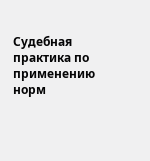Судебная практика по применению норм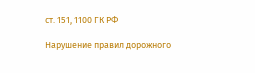ст. 151, 1100 ГК РФ

Нарушение правил дорожного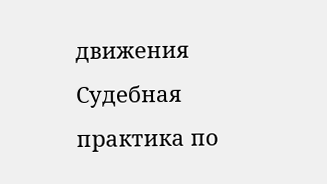движения
Судебная практика по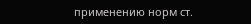применению норм ст.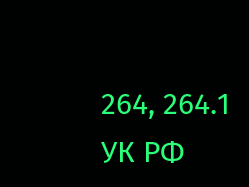264, 264.1 УК РФ